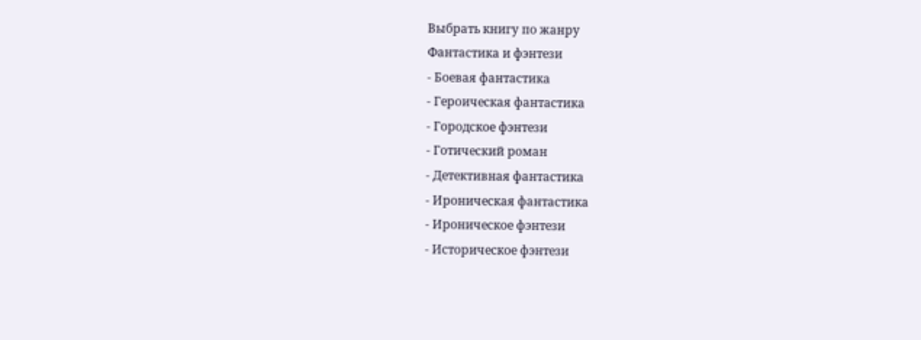Выбрать книгу по жанру
Фантастика и фэнтези
- Боевая фантастика
- Героическая фантастика
- Городское фэнтези
- Готический роман
- Детективная фантастика
- Ироническая фантастика
- Ироническое фэнтези
- Историческое фэнтези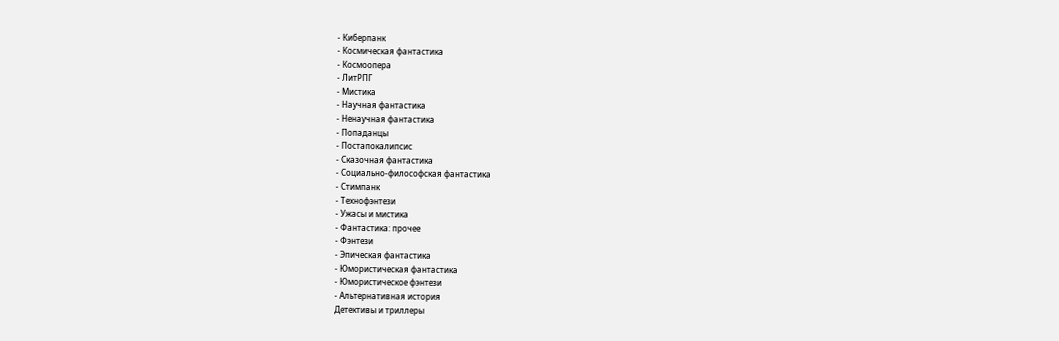- Киберпанк
- Космическая фантастика
- Космоопера
- ЛитРПГ
- Мистика
- Научная фантастика
- Ненаучная фантастика
- Попаданцы
- Постапокалипсис
- Сказочная фантастика
- Социально-философская фантастика
- Стимпанк
- Технофэнтези
- Ужасы и мистика
- Фантастика: прочее
- Фэнтези
- Эпическая фантастика
- Юмористическая фантастика
- Юмористическое фэнтези
- Альтернативная история
Детективы и триллеры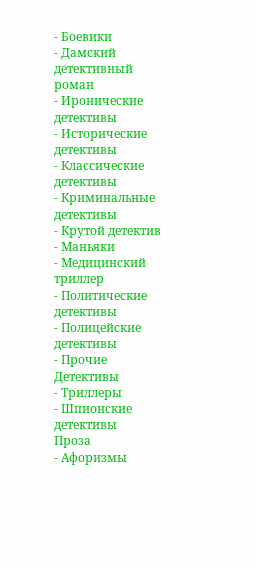- Боевики
- Дамский детективный роман
- Иронические детективы
- Исторические детективы
- Классические детективы
- Криминальные детективы
- Крутой детектив
- Маньяки
- Медицинский триллер
- Политические детективы
- Полицейские детективы
- Прочие Детективы
- Триллеры
- Шпионские детективы
Проза
- Афоризмы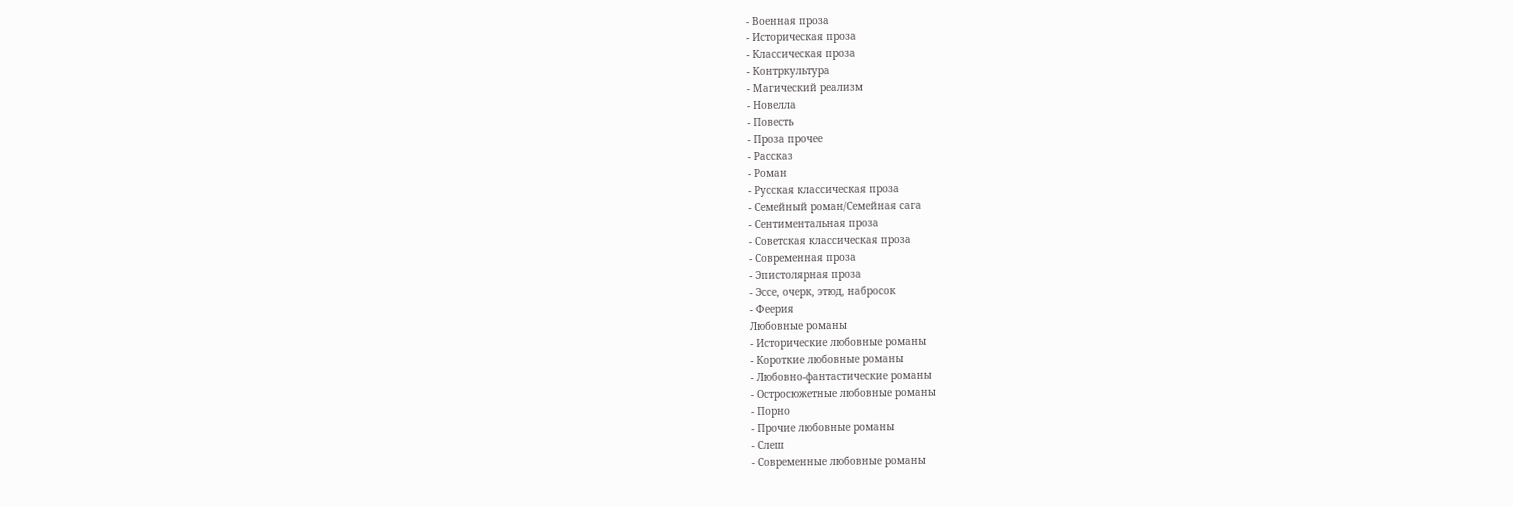- Военная проза
- Историческая проза
- Классическая проза
- Контркультура
- Магический реализм
- Новелла
- Повесть
- Проза прочее
- Рассказ
- Роман
- Русская классическая проза
- Семейный роман/Семейная сага
- Сентиментальная проза
- Советская классическая проза
- Современная проза
- Эпистолярная проза
- Эссе, очерк, этюд, набросок
- Феерия
Любовные романы
- Исторические любовные романы
- Короткие любовные романы
- Любовно-фантастические романы
- Остросюжетные любовные романы
- Порно
- Прочие любовные романы
- Слеш
- Современные любовные романы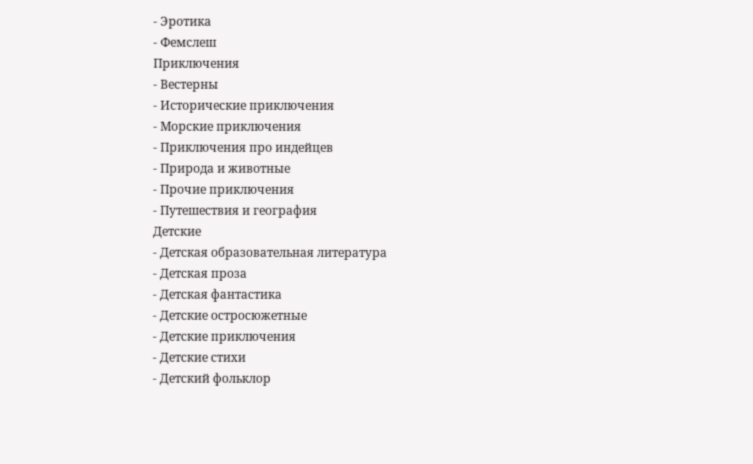- Эротика
- Фемслеш
Приключения
- Вестерны
- Исторические приключения
- Морские приключения
- Приключения про индейцев
- Природа и животные
- Прочие приключения
- Путешествия и география
Детские
- Детская образовательная литература
- Детская проза
- Детская фантастика
- Детские остросюжетные
- Детские приключения
- Детские стихи
- Детский фольклор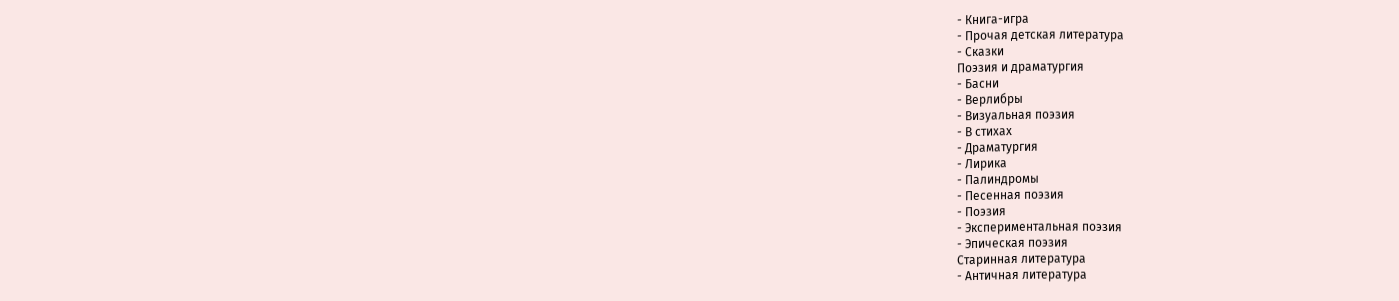- Книга-игра
- Прочая детская литература
- Сказки
Поэзия и драматургия
- Басни
- Верлибры
- Визуальная поэзия
- В стихах
- Драматургия
- Лирика
- Палиндромы
- Песенная поэзия
- Поэзия
- Экспериментальная поэзия
- Эпическая поэзия
Старинная литература
- Античная литература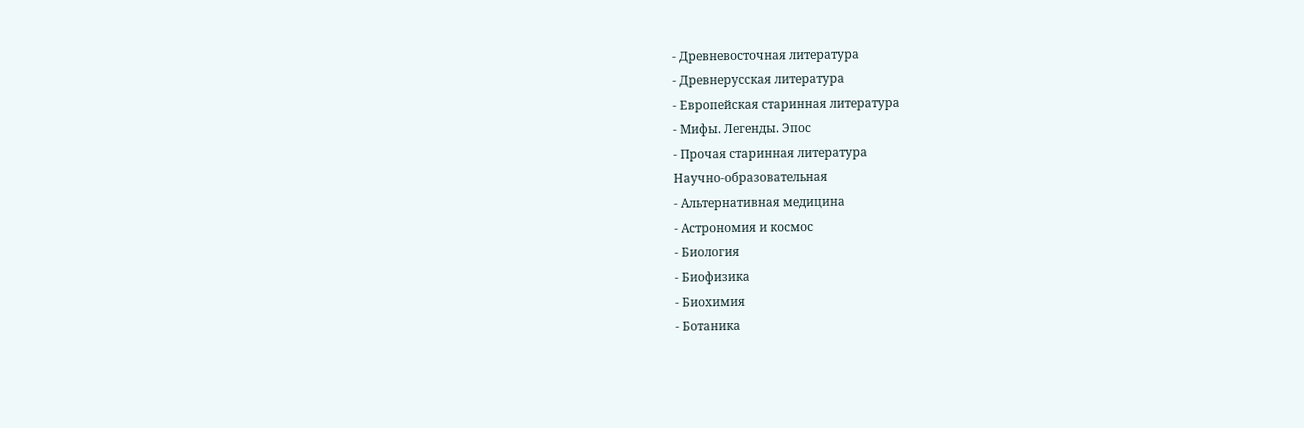- Древневосточная литература
- Древнерусская литература
- Европейская старинная литература
- Мифы. Легенды. Эпос
- Прочая старинная литература
Научно-образовательная
- Альтернативная медицина
- Астрономия и космос
- Биология
- Биофизика
- Биохимия
- Ботаника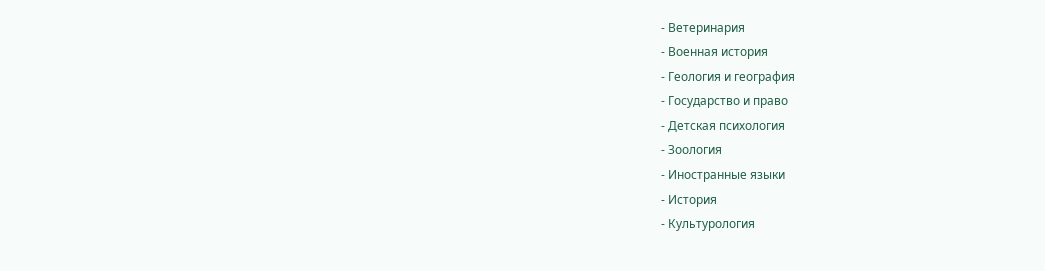- Ветеринария
- Военная история
- Геология и география
- Государство и право
- Детская психология
- Зоология
- Иностранные языки
- История
- Культурология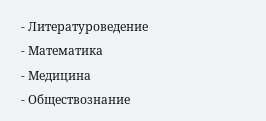- Литературоведение
- Математика
- Медицина
- Обществознание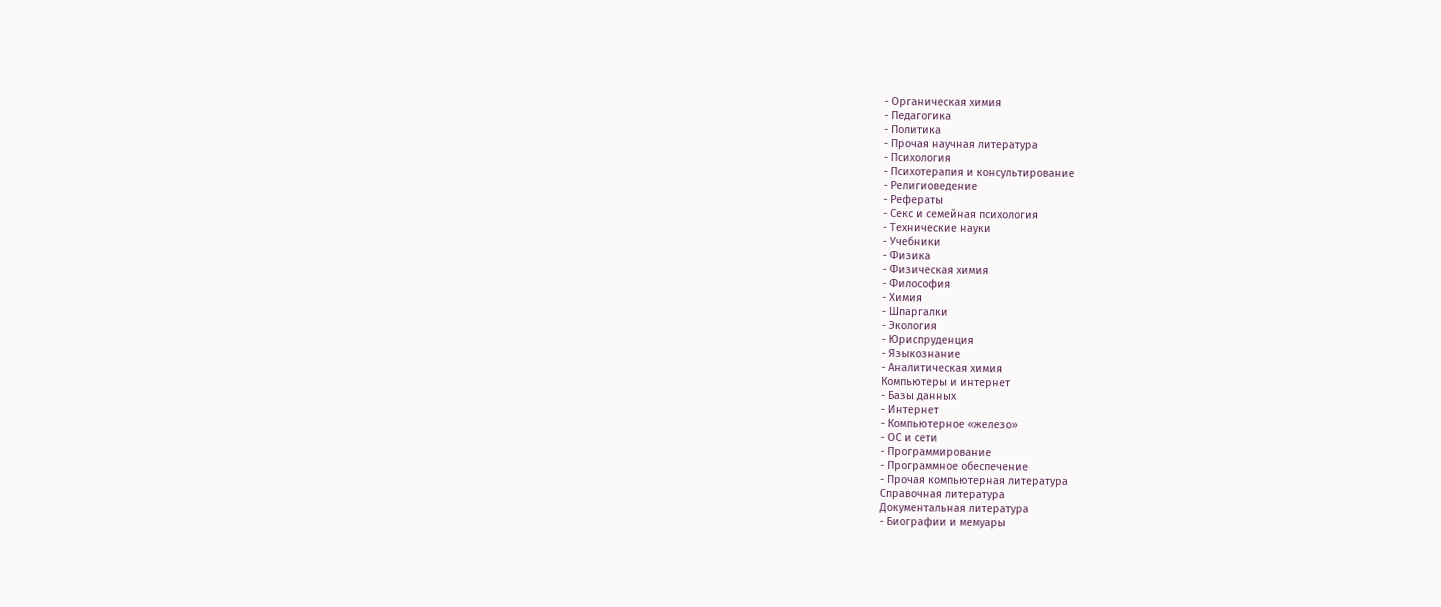- Органическая химия
- Педагогика
- Политика
- Прочая научная литература
- Психология
- Психотерапия и консультирование
- Религиоведение
- Рефераты
- Секс и семейная психология
- Технические науки
- Учебники
- Физика
- Физическая химия
- Философия
- Химия
- Шпаргалки
- Экология
- Юриспруденция
- Языкознание
- Аналитическая химия
Компьютеры и интернет
- Базы данных
- Интернет
- Компьютерное «железо»
- ОС и сети
- Программирование
- Программное обеспечение
- Прочая компьютерная литература
Справочная литература
Документальная литература
- Биографии и мемуары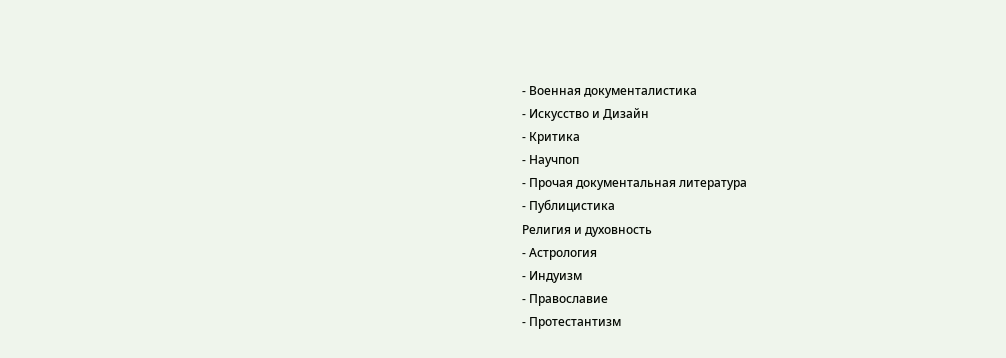- Военная документалистика
- Искусство и Дизайн
- Критика
- Научпоп
- Прочая документальная литература
- Публицистика
Религия и духовность
- Астрология
- Индуизм
- Православие
- Протестантизм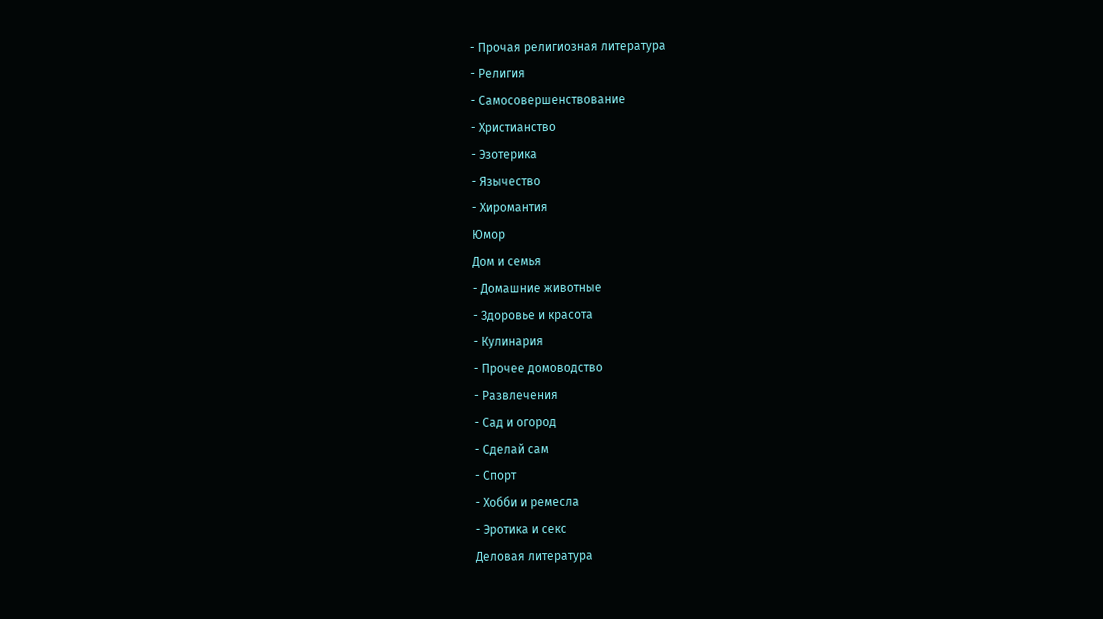- Прочая религиозная литература
- Религия
- Самосовершенствование
- Христианство
- Эзотерика
- Язычество
- Хиромантия
Юмор
Дом и семья
- Домашние животные
- Здоровье и красота
- Кулинария
- Прочее домоводство
- Развлечения
- Сад и огород
- Сделай сам
- Спорт
- Хобби и ремесла
- Эротика и секс
Деловая литература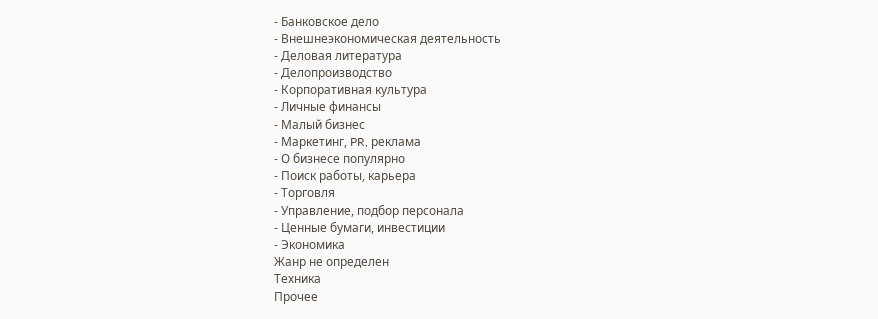- Банковское дело
- Внешнеэкономическая деятельность
- Деловая литература
- Делопроизводство
- Корпоративная культура
- Личные финансы
- Малый бизнес
- Маркетинг, PR, реклама
- О бизнесе популярно
- Поиск работы, карьера
- Торговля
- Управление, подбор персонала
- Ценные бумаги, инвестиции
- Экономика
Жанр не определен
Техника
Прочее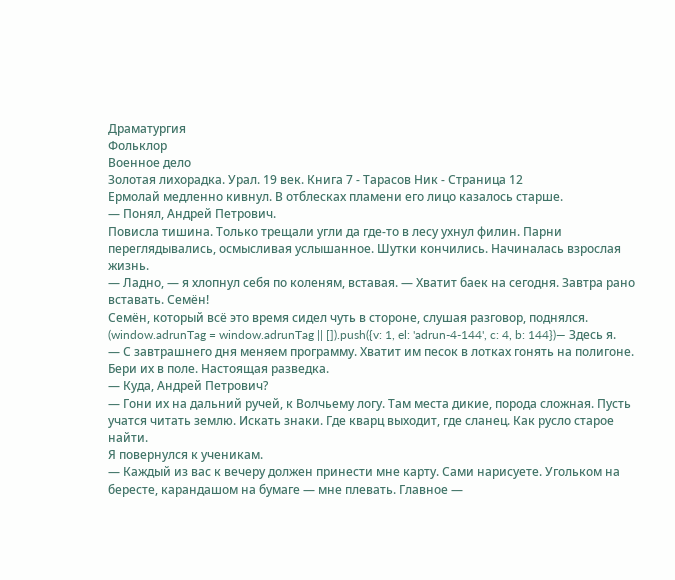Драматургия
Фольклор
Военное дело
Золотая лихорадка. Урал. 19 век. Книга 7 - Тарасов Ник - Страница 12
Ермолай медленно кивнул. В отблесках пламени его лицо казалось старше.
— Понял, Андрей Петрович.
Повисла тишина. Только трещали угли да где-то в лесу ухнул филин. Парни переглядывались, осмысливая услышанное. Шутки кончились. Начиналась взрослая жизнь.
— Ладно, — я хлопнул себя по коленям, вставая. — Хватит баек на сегодня. Завтра рано вставать. Семён!
Семён, который всё это время сидел чуть в стороне, слушая разговор, поднялся.
(window.adrunTag = window.adrunTag || []).push({v: 1, el: 'adrun-4-144', c: 4, b: 144})— Здесь я.
— С завтрашнего дня меняем программу. Хватит им песок в лотках гонять на полигоне. Бери их в поле. Настоящая разведка.
— Куда, Андрей Петрович?
— Гони их на дальний ручей, к Волчьему логу. Там места дикие, порода сложная. Пусть учатся читать землю. Искать знаки. Где кварц выходит, где сланец. Как русло старое найти.
Я повернулся к ученикам.
— Каждый из вас к вечеру должен принести мне карту. Сами нарисуете. Угольком на бересте, карандашом на бумаге — мне плевать. Главное —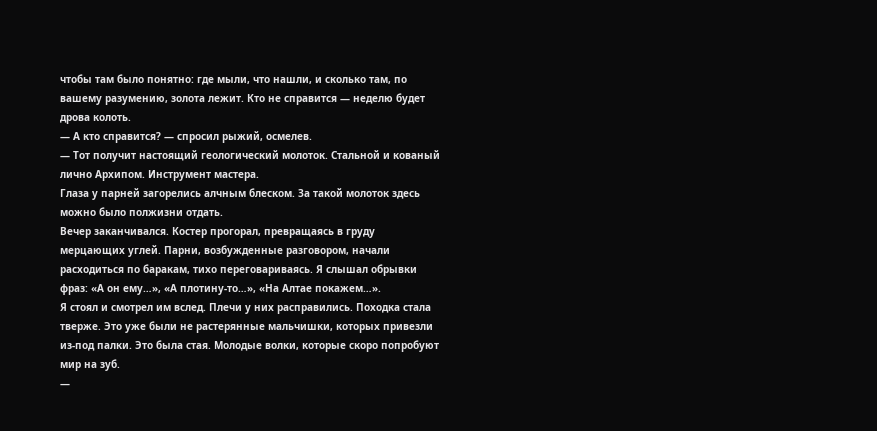чтобы там было понятно: где мыли, что нашли, и сколько там, по вашему разумению, золота лежит. Кто не справится — неделю будет дрова колоть.
— А кто справится? — спросил рыжий, осмелев.
— Тот получит настоящий геологический молоток. Стальной и кованый лично Архипом. Инструмент мастера.
Глаза у парней загорелись алчным блеском. За такой молоток здесь можно было полжизни отдать.
Вечер заканчивался. Костер прогорал, превращаясь в груду мерцающих углей. Парни, возбужденные разговором, начали расходиться по баракам, тихо переговариваясь. Я слышал обрывки фраз: «А он ему…», «А плотину-то…», «На Алтае покажем…».
Я стоял и смотрел им вслед. Плечи у них расправились. Походка стала тверже. Это уже были не растерянные мальчишки, которых привезли из-под палки. Это была стая. Молодые волки, которые скоро попробуют мир на зуб.
—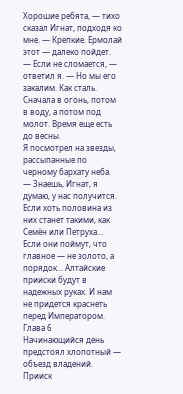Хорошие ребята, — тихо сказал Игнат, подходя ко мне. — Крепкие. Ермолай этот — далеко пойдет.
— Если не сломается, — ответил я. — Но мы его закалим. Как сталь. Сначала в огонь, потом в воду, а потом под молот. Время еще есть до весны.
Я посмотрел на звезды, рассыпанные по черному бархату неба.
— Знаешь, Игнат, я думаю, у нас получится. Если хоть половина из них станет такими, как Семён или Петруха… Если они поймут, что главное — не золото, а порядок… Алтайские прииски будут в надежных руках. И нам не придется краснеть перед Императором.
Глава 6
Начинающийся день предстоял хлопотный — объезд владений. Прииск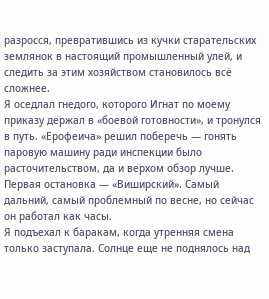разросся, превратившись из кучки старательских землянок в настоящий промышленный улей, и следить за этим хозяйством становилось всё сложнее.
Я оседлал гнедого, которого Игнат по моему приказу держал в «боевой готовности», и тронулся в путь. «Ерофеича» решил поберечь — гонять паровую машину ради инспекции было расточительством, да и верхом обзор лучше.
Первая остановка — «Виширский». Самый дальний, самый проблемный по весне, но сейчас он работал как часы.
Я подъехал к баракам, когда утренняя смена только заступала. Солнце еще не поднялось над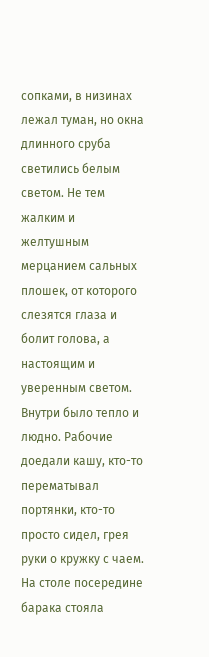сопками, в низинах лежал туман, но окна длинного сруба светились белым светом. Не тем жалким и желтушным мерцанием сальных плошек, от которого слезятся глаза и болит голова, а настоящим и уверенным светом.
Внутри было тепло и людно. Рабочие доедали кашу, кто-то перематывал портянки, кто-то просто сидел, грея руки о кружку с чаем.
На столе посередине барака стояла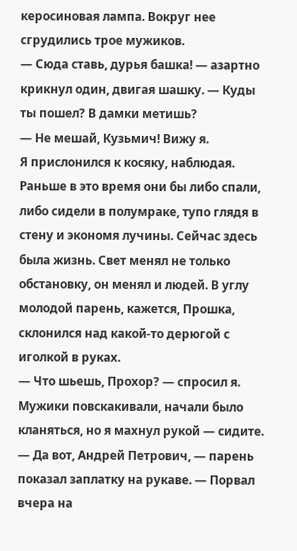керосиновая лампа. Вокруг нее сгрудились трое мужиков.
— Сюда ставь, дурья башка! — азартно крикнул один, двигая шашку. — Куды ты пошел? В дамки метишь?
— Не мешай, Кузьмич! Вижу я.
Я прислонился к косяку, наблюдая. Раньше в это время они бы либо спали, либо сидели в полумраке, тупо глядя в стену и экономя лучины. Сейчас здесь была жизнь. Свет менял не только обстановку, он менял и людей. В углу молодой парень, кажется, Прошка, склонился над какой-то дерюгой с иголкой в руках.
— Что шьешь, Прохор? — спросил я.
Мужики повскакивали, начали было кланяться, но я махнул рукой — сидите.
— Да вот, Андрей Петрович, — парень показал заплатку на рукаве. — Порвал вчера на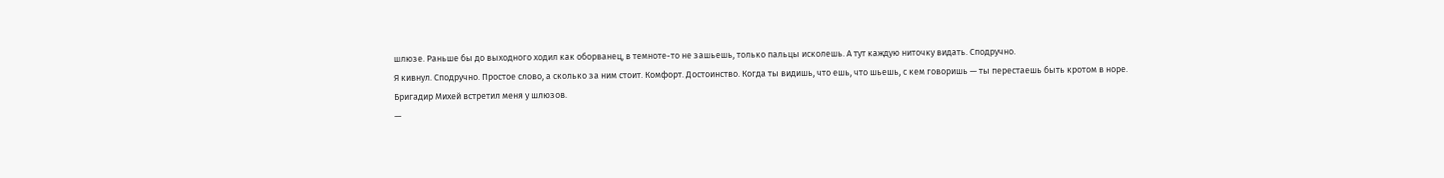шлюзе. Раньше бы до выходного ходил как оборванец, в темноте-то не зашьешь, только пальцы исколешь. А тут каждую ниточку видать. Сподручно.
Я кивнул. Сподручно. Простое слово, а сколько за ним стоит. Комфорт. Достоинство. Когда ты видишь, что ешь, что шьешь, с кем говоришь — ты перестаешь быть кротом в норе.
Бригадир Михей встретил меня у шлюзов.
—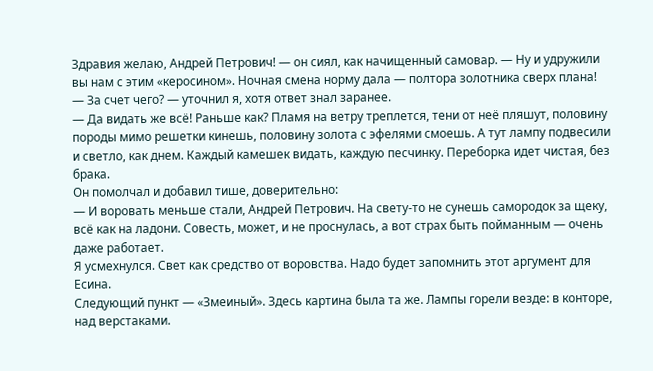Здравия желаю, Андрей Петрович! — он сиял, как начищенный самовар. — Ну и удружили вы нам с этим «керосином». Ночная смена норму дала — полтора золотника сверх плана!
— За счет чего? — уточнил я, хотя ответ знал заранее.
— Да видать же всё! Раньше как? Пламя на ветру треплется, тени от неё пляшут, половину породы мимо решетки кинешь, половину золота с эфелями смоешь. А тут лампу подвесили и светло, как днем. Каждый камешек видать, каждую песчинку. Переборка идет чистая, без брака.
Он помолчал и добавил тише, доверительно:
— И воровать меньше стали, Андрей Петрович. На свету-то не сунешь самородок за щеку, всё как на ладони. Совесть, может, и не проснулась, а вот страх быть пойманным — очень даже работает.
Я усмехнулся. Свет как средство от воровства. Надо будет запомнить этот аргумент для Есина.
Следующий пункт — «Змеиный». Здесь картина была та же. Лампы горели везде: в конторе, над верстаками.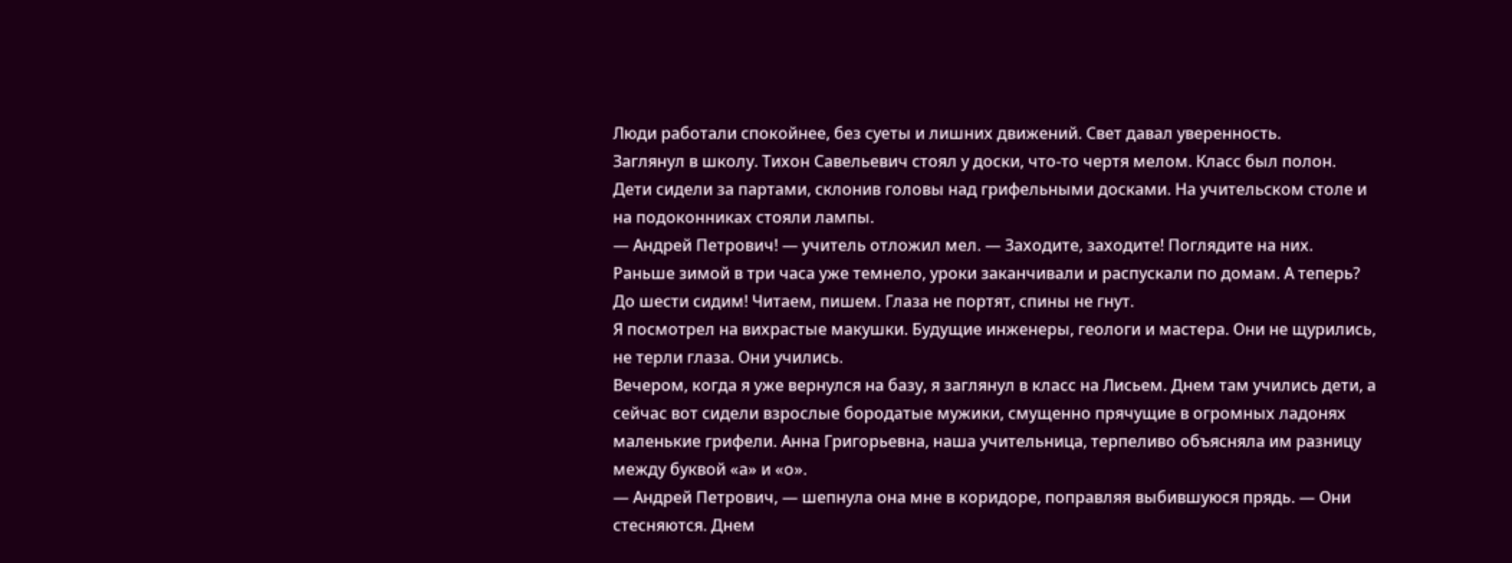Люди работали спокойнее, без суеты и лишних движений. Свет давал уверенность.
Заглянул в школу. Тихон Савельевич стоял у доски, что-то чертя мелом. Класс был полон. Дети сидели за партами, склонив головы над грифельными досками. На учительском столе и на подоконниках стояли лампы.
— Андрей Петрович! — учитель отложил мел. — Заходите, заходите! Поглядите на них. Раньше зимой в три часа уже темнело, уроки заканчивали и распускали по домам. А теперь? До шести сидим! Читаем, пишем. Глаза не портят, спины не гнут.
Я посмотрел на вихрастые макушки. Будущие инженеры, геологи и мастера. Они не щурились, не терли глаза. Они учились.
Вечером, когда я уже вернулся на базу, я заглянул в класс на Лисьем. Днем там учились дети, а сейчас вот сидели взрослые бородатые мужики, смущенно прячущие в огромных ладонях маленькие грифели. Анна Григорьевна, наша учительница, терпеливо объясняла им разницу между буквой «а» и «о».
— Андрей Петрович, — шепнула она мне в коридоре, поправляя выбившуюся прядь. — Они стесняются. Днем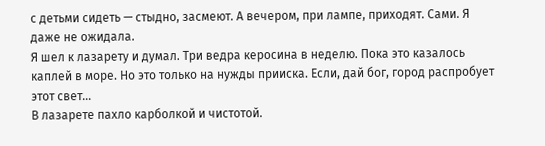с детьми сидеть — стыдно, засмеют. А вечером, при лампе, приходят. Сами. Я даже не ожидала.
Я шел к лазарету и думал. Три ведра керосина в неделю. Пока это казалось каплей в море. Но это только на нужды прииска. Если, дай бог, город распробует этот свет…
В лазарете пахло карболкой и чистотой.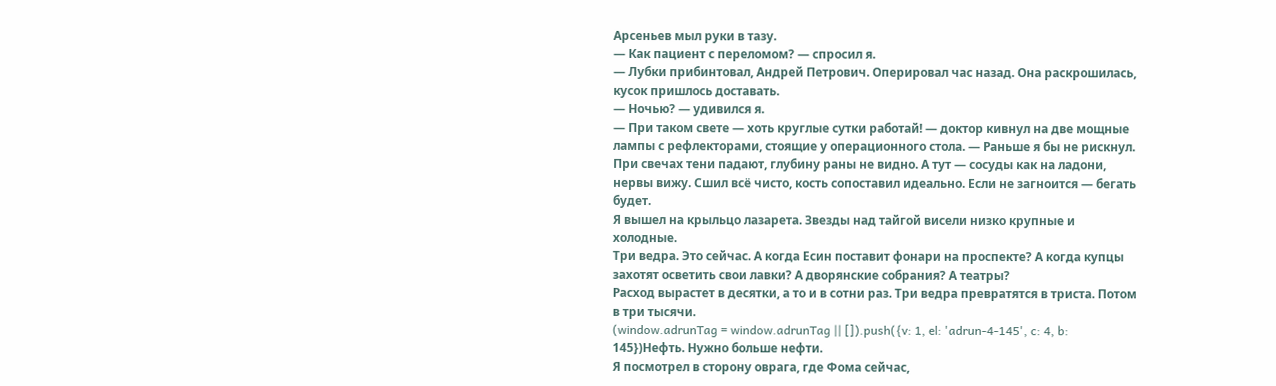Арсеньев мыл руки в тазу.
— Как пациент с переломом? — спросил я.
— Лубки прибинтовал, Андрей Петрович. Оперировал час назад. Она раскрошилась, кусок пришлось доставать.
— Ночью? — удивился я.
— При таком свете — хоть круглые сутки работай! — доктор кивнул на две мощные лампы с рефлекторами, стоящие у операционного стола. — Раньше я бы не рискнул. При свечах тени падают, глубину раны не видно. А тут — сосуды как на ладони, нервы вижу. Сшил всё чисто, кость сопоставил идеально. Если не загноится — бегать будет.
Я вышел на крыльцо лазарета. Звезды над тайгой висели низко крупные и холодные.
Три ведра. Это сейчас. А когда Есин поставит фонари на проспекте? А когда купцы захотят осветить свои лавки? А дворянские собрания? А театры?
Расход вырастет в десятки, а то и в сотни раз. Три ведра превратятся в триста. Потом в три тысячи.
(window.adrunTag = window.adrunTag || []).push({v: 1, el: 'adrun-4-145', c: 4, b: 145})Нефть. Нужно больше нефти.
Я посмотрел в сторону оврага, где Фома сейчас,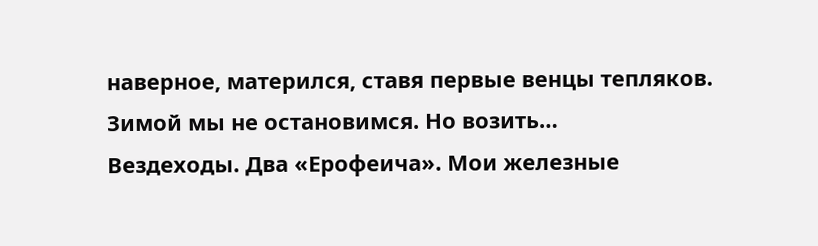наверное, матерился, ставя первые венцы тепляков.
Зимой мы не остановимся. Но возить…
Вездеходы. Два «Ерофеича». Мои железные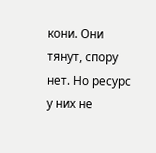кони. Они тянут, спору нет. Но ресурс у них не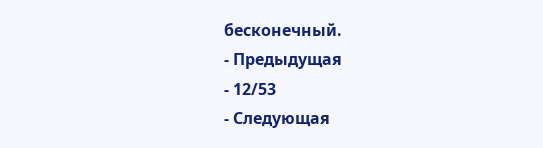бесконечный.
- Предыдущая
- 12/53
- Следующая